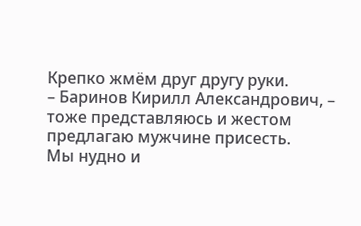Крепко жмём друг другу руки.
– Баринов Кирилл Александрович, – тоже представляюсь и жестом предлагаю мужчине присесть.
Мы нудно и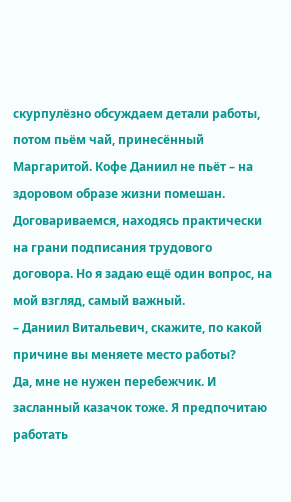скурпулёзно обсуждаем детали работы, потом пьём чай, принесённый Маргаритой. Кофе Даниил не пьёт – на здоровом образе жизни помешан.
Договариваемся, находясь практически на грани подписания трудового договора. Но я задаю ещё один вопрос, на мой взгляд, самый важный.
– Даниил Витальевич, скажите, по какой причине вы меняете место работы?
Да, мне не нужен перебежчик. И засланный казачок тоже. Я предпочитаю работать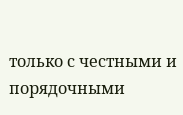только с честными и порядочными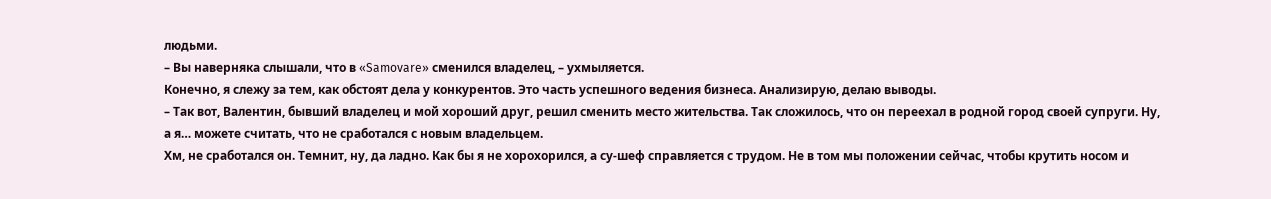людьми.
– Вы наверняка слышали, что в «Samovare» сменился владелец, – ухмыляется.
Конечно, я слежу за тем, как обстоят дела у конкурентов. Это часть успешного ведения бизнеса. Анализирую, делаю выводы.
– Так вот, Валентин, бывший владелец и мой хороший друг, решил сменить место жительства. Так сложилось, что он переехал в родной город своей супруги. Ну, а я… можете считать, что не сработался с новым владельцем.
Хм, не сработался он. Темнит, ну, да ладно. Как бы я не хорохорился, а су-шеф справляется с трудом. Не в том мы положении сейчас, чтобы крутить носом и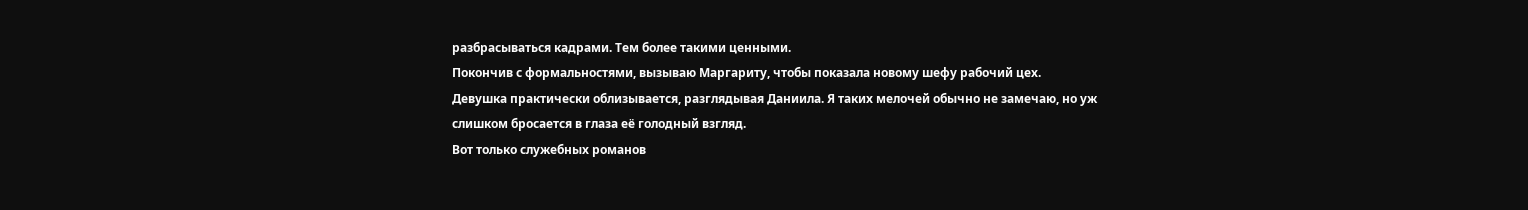разбрасываться кадрами. Тем более такими ценными.
Покончив с формальностями, вызываю Маргариту, чтобы показала новому шефу рабочий цех.
Девушка практически облизывается, разглядывая Даниила. Я таких мелочей обычно не замечаю, но уж слишком бросается в глаза её голодный взгляд.
Вот только служебных романов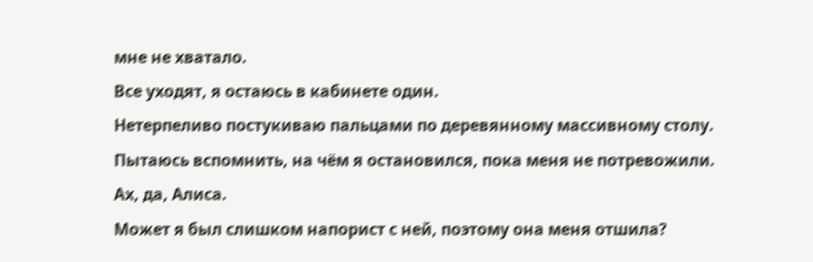мне не хватало.
Все уходят, я остаюсь в кабинете один.
Нетерпеливо постукиваю пальцами по деревянному массивному столу.
Пытаюсь вспомнить, на чём я остановился, пока меня не потревожили.
Ах, да, Алиса.
Может я был слишком напорист с ней, поэтому она меня отшила?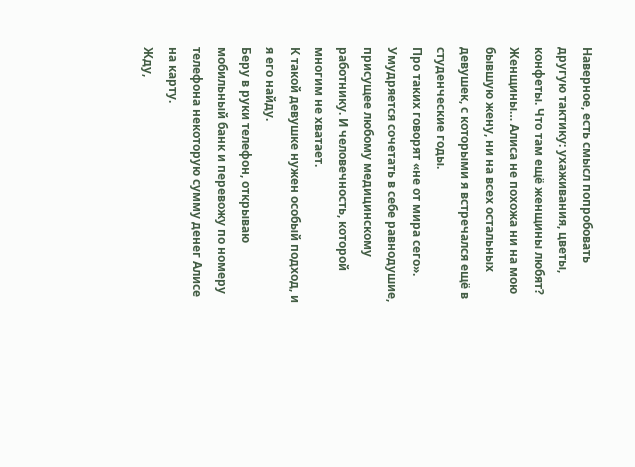Наверное, есть смысл попробовать другую тактику: ухаживания, цветы, конфеты. Что там ещё женщины любят?
Женщины… Алиса не похожа ни на мою бывшую жену, ни на всех остальных девушек, с которыми я встречался ещё в студенческие годы.
Про таких говорят «не от мира сего». Умудряется сочетать в себе равнодушие, присущее любому медицинскому работнику. И человечность, которой многим не хватает.
К такой девушке нужен особый подход, и я его найду.
Беру в руки телефон, открываю мобильный банк и перевожу по номеру телефона некоторую сумму денег Алисе на карту.
Жду,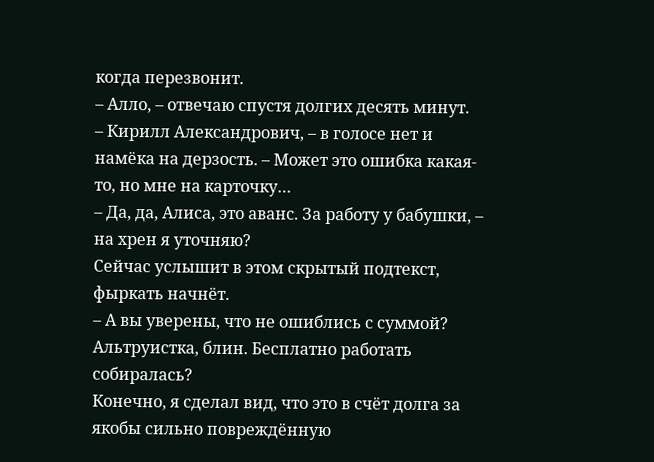когда перезвонит.
– Алло, – отвечаю спустя долгих десять минут.
– Кирилл Александрович, – в голосе нет и намёка на дерзость. – Может это ошибка какая-то, но мне на карточку…
– Да, да, Алиса, это аванс. За работу у бабушки, – на хрен я уточняю?
Сейчас услышит в этом скрытый подтекст, фыркать начнёт.
– А вы уверены, что не ошиблись с суммой?
Альтруистка, блин. Бесплатно работать собиралась?
Конечно, я сделал вид, что это в счёт долга за якобы сильно повреждённую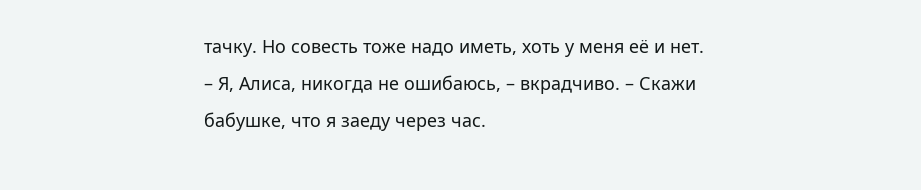тачку. Но совесть тоже надо иметь, хоть у меня её и нет.
– Я, Алиса, никогда не ошибаюсь, – вкрадчиво. – Скажи бабушке, что я заеду через час.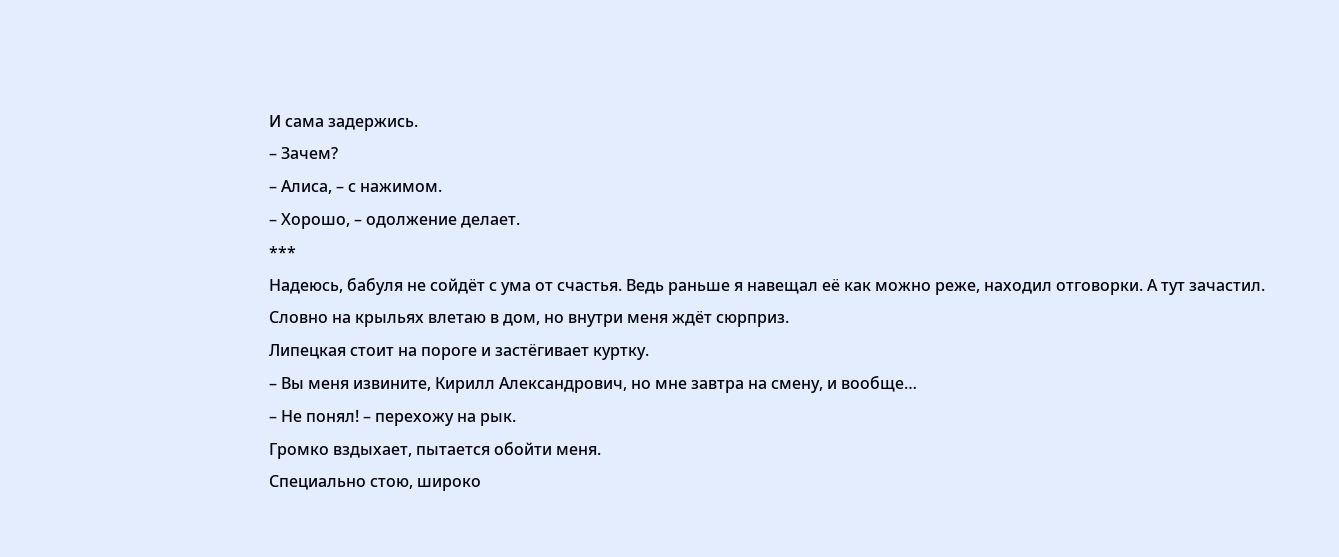И сама задержись.
– Зачем?
– Алиса, – с нажимом.
– Хорошо, – одолжение делает.
***
Надеюсь, бабуля не сойдёт с ума от счастья. Ведь раньше я навещал её как можно реже, находил отговорки. А тут зачастил.
Словно на крыльях влетаю в дом, но внутри меня ждёт сюрприз.
Липецкая стоит на пороге и застёгивает куртку.
– Вы меня извините, Кирилл Александрович, но мне завтра на смену, и вообще…
– Не понял! – перехожу на рык.
Громко вздыхает, пытается обойти меня.
Специально стою, широко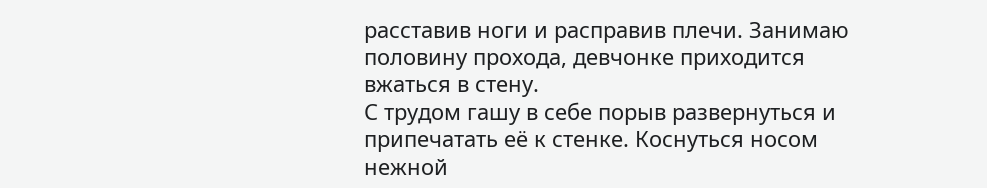расставив ноги и расправив плечи. Занимаю половину прохода, девчонке приходится вжаться в стену.
С трудом гашу в себе порыв развернуться и припечатать её к стенке. Коснуться носом нежной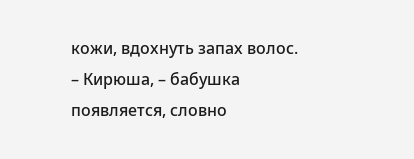кожи, вдохнуть запах волос.
– Кирюша, – бабушка появляется, словно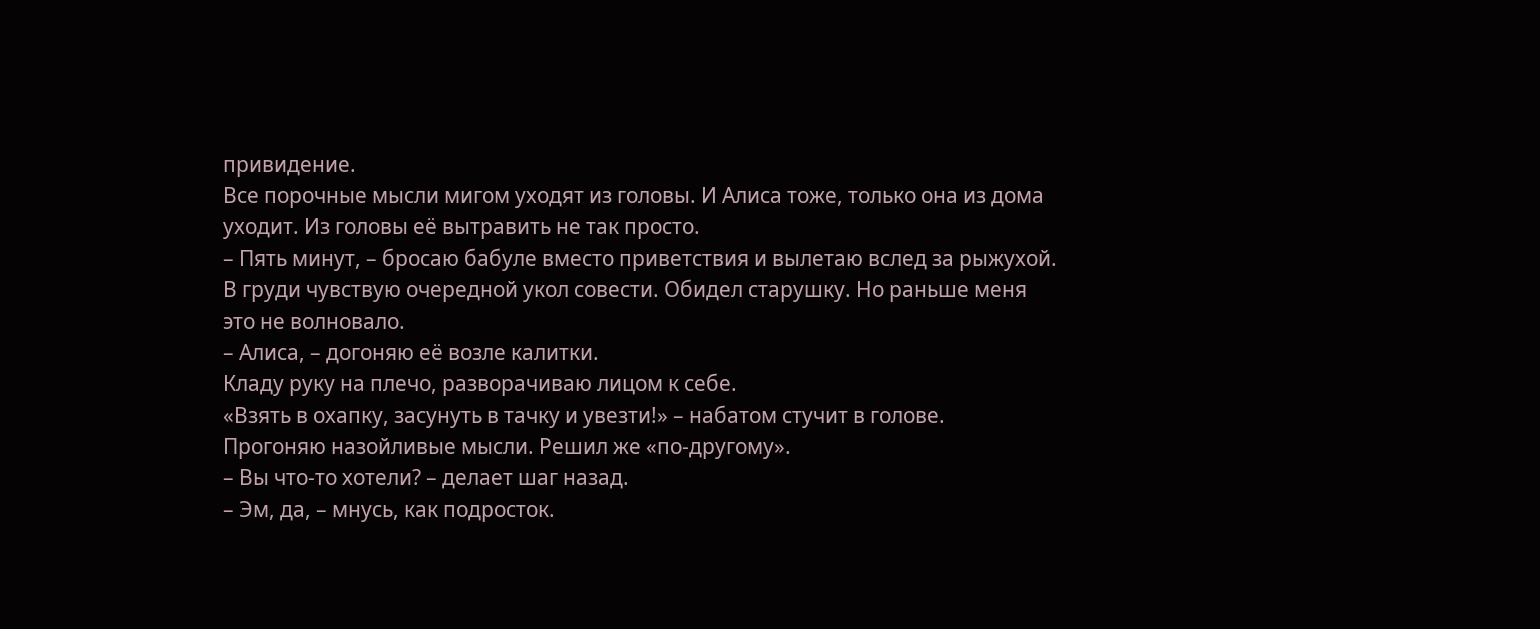привидение.
Все порочные мысли мигом уходят из головы. И Алиса тоже, только она из дома уходит. Из головы её вытравить не так просто.
– Пять минут, – бросаю бабуле вместо приветствия и вылетаю вслед за рыжухой.
В груди чувствую очередной укол совести. Обидел старушку. Но раньше меня это не волновало.
– Алиса, – догоняю её возле калитки.
Кладу руку на плечо, разворачиваю лицом к себе.
«Взять в охапку, засунуть в тачку и увезти!» – набатом стучит в голове.
Прогоняю назойливые мысли. Решил же «по-другому».
– Вы что-то хотели? – делает шаг назад.
– Эм, да, – мнусь, как подросток.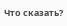Что сказать?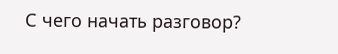С чего начать разговор?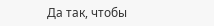Да так, чтобы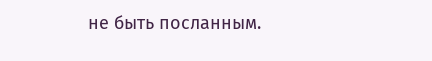не быть посланным.